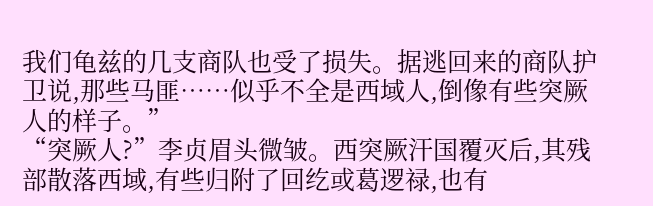我们龟兹的几支商队也受了损失。据逃回来的商队护卫说,那些马匪……似乎不全是西域人,倒像有些突厥人的样子。”
“突厥人?”李贞眉头微皱。西突厥汗国覆灭后,其残部散落西域,有些归附了回纥或葛逻禄,也有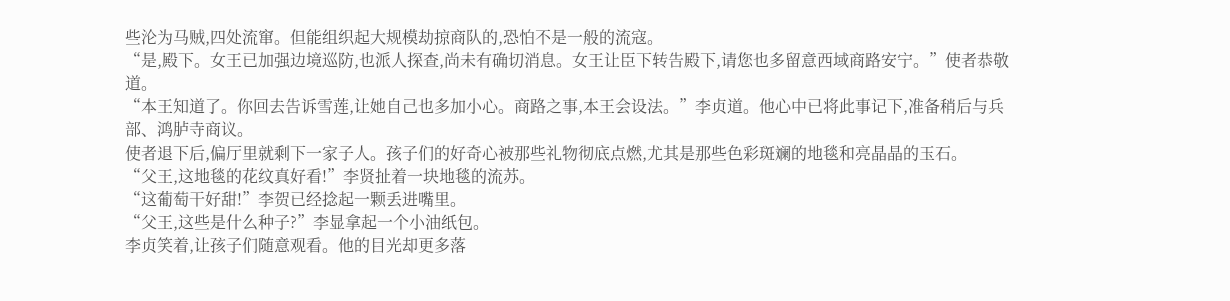些沦为马贼,四处流窜。但能组织起大规模劫掠商队的,恐怕不是一般的流寇。
“是,殿下。女王已加强边境巡防,也派人探查,尚未有确切消息。女王让臣下转告殿下,请您也多留意西域商路安宁。”使者恭敬道。
“本王知道了。你回去告诉雪莲,让她自己也多加小心。商路之事,本王会设法。”李贞道。他心中已将此事记下,准备稍后与兵部、鸿胪寺商议。
使者退下后,偏厅里就剩下一家子人。孩子们的好奇心被那些礼物彻底点燃,尤其是那些色彩斑斓的地毯和亮晶晶的玉石。
“父王,这地毯的花纹真好看!”李贤扯着一块地毯的流苏。
“这葡萄干好甜!”李贺已经捻起一颗丢进嘴里。
“父王,这些是什么种子?”李显拿起一个小油纸包。
李贞笑着,让孩子们随意观看。他的目光却更多落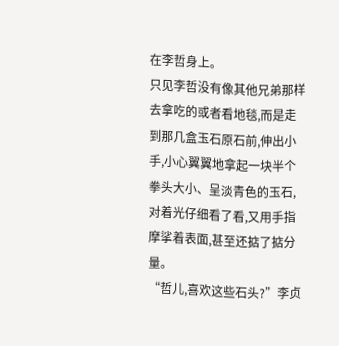在李哲身上。
只见李哲没有像其他兄弟那样去拿吃的或者看地毯,而是走到那几盒玉石原石前,伸出小手,小心翼翼地拿起一块半个拳头大小、呈淡青色的玉石,对着光仔细看了看,又用手指摩挲着表面,甚至还掂了掂分量。
“哲儿,喜欢这些石头?”李贞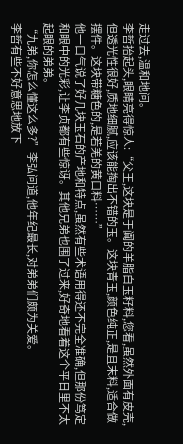走过去,温和地问。
李哲抬起头,眼睛亮得惊人:“父王,这块是于阗的羊脂白玉籽料,您看,虽然外面有皮壳,但透光性很好,质地细腻,应该能掏出不错的玉。这块青玉,颜色纯正,是且末料,适合做摆件。这块带糖色的,是若羌的黄口料……”
他一口气说了好几块玉石的产地和特点,虽然有些术语用得还不完全准确,但那份笃定和眼中的光彩,让李贞都有些惊讶。其他兄弟也围了过来,好奇地看着这个平日里不太起眼的弟弟。
“九弟,你怎么懂这么多?”李弘问道,他年纪最长,对弟弟们颇为关爱。
李哲有些不好意思地放下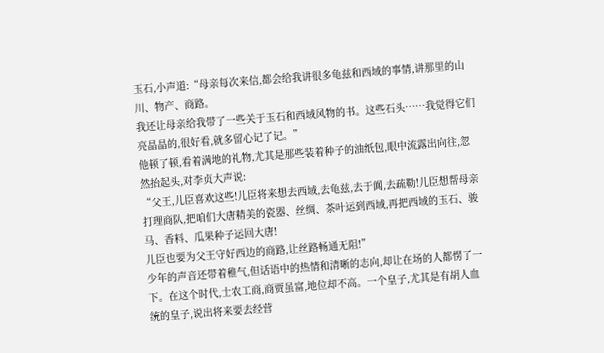玉石,小声道:“母亲每次来信,都会给我讲很多龟兹和西域的事情,讲那里的山川、物产、商路。
我还让母亲给我带了一些关于玉石和西域风物的书。这些石头……我觉得它们亮晶晶的,很好看,就多留心记了记。”
他顿了顿,看着满地的礼物,尤其是那些装着种子的油纸包,眼中流露出向往,忽然抬起头,对李贞大声说:
“父王,儿臣喜欢这些!儿臣将来想去西域,去龟兹,去于阗,去疏勒!儿臣想帮母亲打理商队,把咱们大唐精美的瓷器、丝绸、茶叶运到西域,再把西域的玉石、骏马、香料、瓜果种子运回大唐!
儿臣也要为父王守好西边的商路,让丝路畅通无阻!”
少年的声音还带着稚气,但话语中的热情和清晰的志向,却让在场的人都愣了一下。在这个时代,士农工商,商贾虽富,地位却不高。一个皇子,尤其是有胡人血统的皇子,说出将来要去经营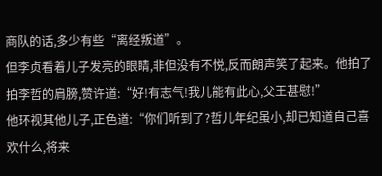商队的话,多少有些“离经叛道”。
但李贞看着儿子发亮的眼睛,非但没有不悦,反而朗声笑了起来。他拍了拍李哲的肩膀,赞许道:“好!有志气!我儿能有此心,父王甚慰!”
他环视其他儿子,正色道:“你们听到了?哲儿年纪虽小,却已知道自己喜欢什么,将来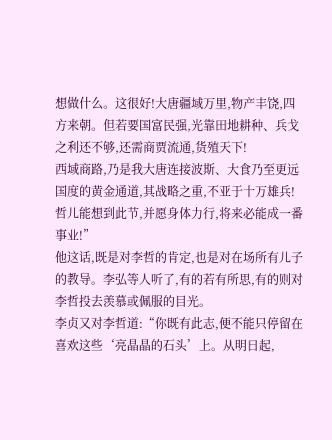想做什么。这很好!大唐疆域万里,物产丰饶,四方来朝。但若要国富民强,光靠田地耕种、兵戈之利还不够,还需商贾流通,货殖天下!
西域商路,乃是我大唐连接波斯、大食乃至更远国度的黄金通道,其战略之重,不亚于十万雄兵!哲儿能想到此节,并愿身体力行,将来必能成一番事业!”
他这话,既是对李哲的肯定,也是对在场所有儿子的教导。李弘等人听了,有的若有所思,有的则对李哲投去羡慕或佩服的目光。
李贞又对李哲道:“你既有此志,便不能只停留在喜欢这些‘亮晶晶的石头’上。从明日起,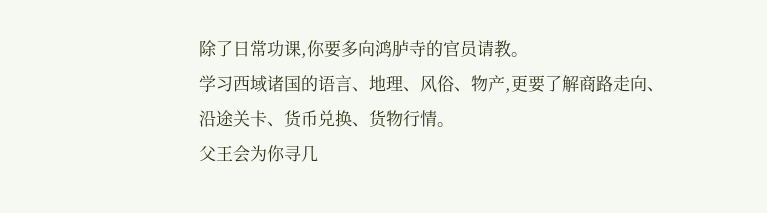除了日常功课,你要多向鸿胪寺的官员请教。
学习西域诸国的语言、地理、风俗、物产,更要了解商路走向、沿途关卡、货币兑换、货物行情。
父王会为你寻几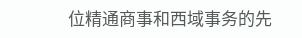位精通商事和西域事务的先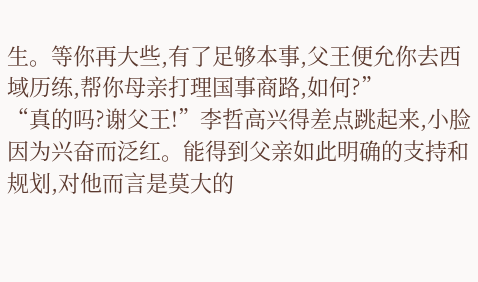生。等你再大些,有了足够本事,父王便允你去西域历练,帮你母亲打理国事商路,如何?”
“真的吗?谢父王!”李哲高兴得差点跳起来,小脸因为兴奋而泛红。能得到父亲如此明确的支持和规划,对他而言是莫大的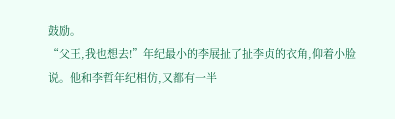鼓励。
“父王,我也想去!”年纪最小的李展扯了扯李贞的衣角,仰着小脸说。他和李哲年纪相仿,又都有一半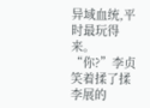异域血统,平时最玩得来。
“你?”李贞笑着揉了揉李展的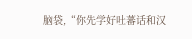脑袋,“你先学好吐蕃话和汉